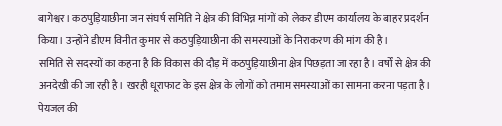बागेश्वर। कठपुड़ियाछीना जन संघर्ष समिति ने क्षेत्र की विभिन्न मांगों को लेकर डीएम कार्यालय के बाहर प्रदर्शन किया। उन्होंने डीएम विनीत कुमार से कठपुड़ियाछीना की समस्याओं के निराकरण की मांग की है।
समिति से सदस्यों का कहना है कि विकास की दौड़ में कठपुड़ियाछीना क्षेत्र पिछड़ता जा रहा है। वर्षों से क्षेत्र की अनदेखी की जा रही है। खरही धूराफाट के इस क्षेत्र के लोगों को तमाम समस्याओं का सामना करना पड़ता है। पेयजल की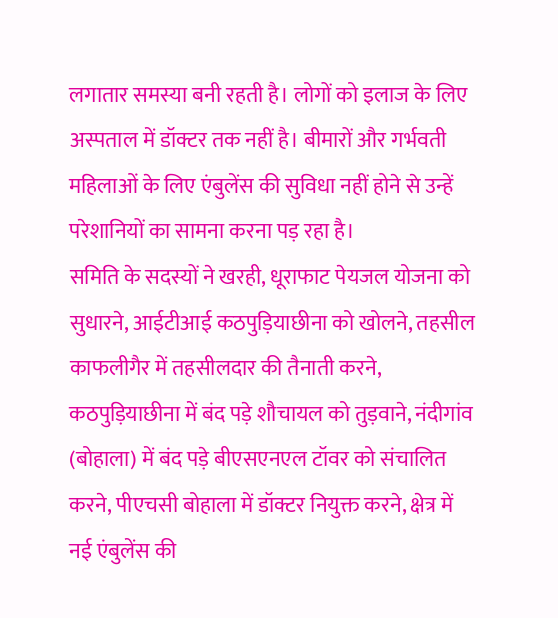लगातार समस्या बनी रहती है। लोगों को इलाज के लिए अस्पताल में डॉक्टर तक नहीं है। बीमारों और गर्भवती महिलाओं के लिए एंबुलेंस की सुविधा नहीं होने से उन्हें परेशानियों का सामना करना पड़ रहा है।
समिति के सदस्यों ने खरही, धूराफाट पेयजल योजना को सुधारने, आईटीआई कठपुड़ियाछीना को खोलने, तहसील काफलीगैर में तहसीलदार की तैनाती करने, कठपुड़ियाछीना में बंद पड़े शौचायल को तुड़वाने, नंदीगांव (बोहाला) में बंद पड़े बीएसएनएल टॉवर को संचालित करने, पीएचसी बोहाला में डॉक्टर नियुक्त करने, क्षेत्र में नई एंबुलेंस की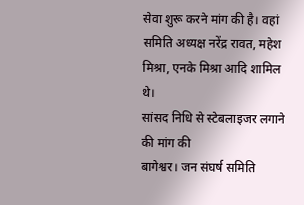सेवा शुरू करने मांग की है। वहां समिति अध्यक्ष नरेंद्र रावत, महेश मिश्रा, एनके मिश्रा आदि शामिल थे।
सांसद निधि से स्टेबलाइजर लगाने की मांग की
बागेश्वर। जन संघर्ष समिति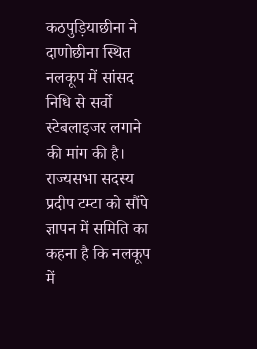कठपुड़ियाछीना ने दाणोछीना स्थित नलकूप में सांसद निधि से सर्वो स्टेबलाइजर लगाने की मांग की है। राज्यसभा सदस्य प्रदीप टम्टा को सौंपे ज्ञापन में समिति का कहना है कि नलकूप में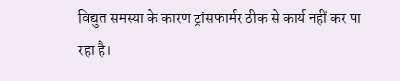विद्युत समस्या के कारण ट्रांसफार्मर ठीक से कार्य नहीं कर पा रहा है।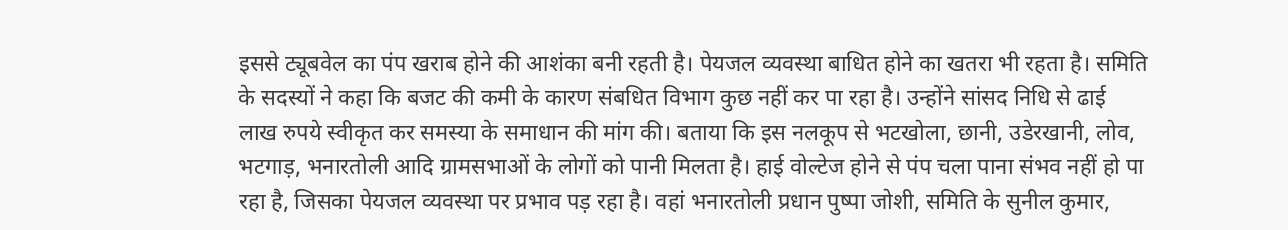इससे ट्यूबवेल का पंप खराब होने की आशंका बनी रहती है। पेयजल व्यवस्था बाधित होने का खतरा भी रहता है। समिति के सदस्यों ने कहा कि बजट की कमी के कारण संबधित विभाग कुछ नहीं कर पा रहा है। उन्होंने सांसद निधि से ढाई लाख रुपये स्वीकृत कर समस्या के समाधान की मांग की। बताया कि इस नलकूप से भटखोला, छानी, उडेरखानी, लोव, भटगाड़, भनारतोली आदि ग्रामसभाओं के लोगों को पानी मिलता है। हाई वोल्टेज होने से पंप चला पाना संभव नहीं हो पा रहा है, जिसका पेयजल व्यवस्था पर प्रभाव पड़ रहा है। वहां भनारतोली प्रधान पुष्पा जोशी, समिति के सुनील कुमार,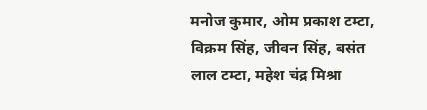मनोज कुमार, ओम प्रकाश टम्टा, विक्रम सिंह, जीवन सिंह, बसंत लाल टम्टा, महेश चंद्र मिश्रा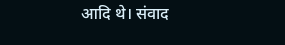आदि थे। संवाद